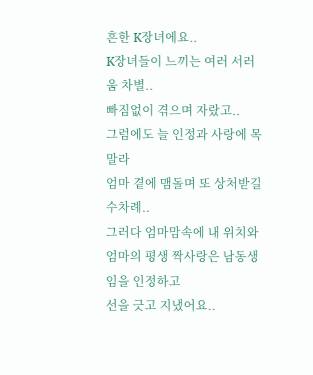흔한 K장녀에요..
K장녀들이 느끼는 여러 서러움 차별..
빠짐없이 겪으며 자랐고..
그럼에도 늘 인정과 사랑에 목말라
엄마 곁에 맴돌며 또 상처받길 수차례..
그러다 엄마맘속에 내 위치와
엄마의 평생 짝사랑은 남동생임을 인정하고
선을 긋고 지냈어요..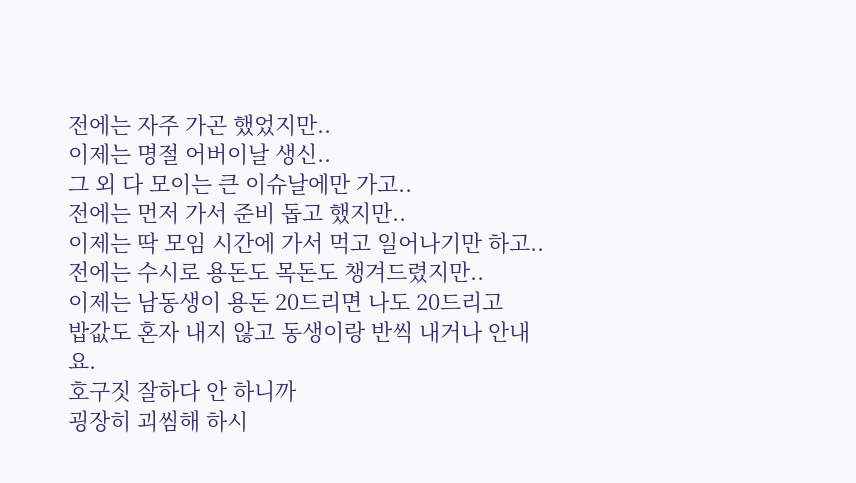전에는 자주 가곤 했었지만..
이제는 명절 어버이날 생신..
그 외 다 모이는 큰 이슈날에만 가고..
전에는 먼저 가서 준비 돕고 했지만..
이제는 딱 모임 시간에 가서 먹고 일어나기만 하고..
전에는 수시로 용돈도 목돈도 챙겨드렸지만..
이제는 남동생이 용돈 20드리면 나도 20드리고
밥값도 혼자 내지 않고 동생이랑 반씩 내거나 안내요.
호구짓 잘하다 안 하니까
굉장히 괴씸해 하시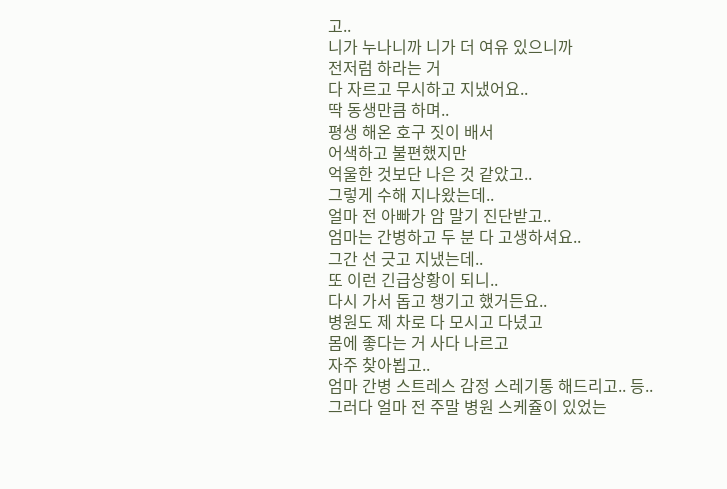고..
니가 누나니까 니가 더 여유 있으니까
전저럼 하라는 거
다 자르고 무시하고 지냈어요..
딱 동생만큼 하며..
평생 해온 호구 짓이 배서
어색하고 불편했지만
억울한 것보단 나은 것 같았고..
그렇게 수해 지나왔는데..
얼마 전 아빠가 암 말기 진단받고..
엄마는 간병하고 두 분 다 고생하셔요..
그간 선 긋고 지냈는데..
또 이런 긴급상황이 되니..
다시 가서 돕고 챙기고 했거든요..
병원도 제 차로 다 모시고 다녔고
몸에 좋다는 거 사다 나르고
자주 찾아뵙고..
엄마 간병 스트레스 감정 스레기통 해드리고.. 등..
그러다 얼마 전 주말 병원 스케쥴이 있었는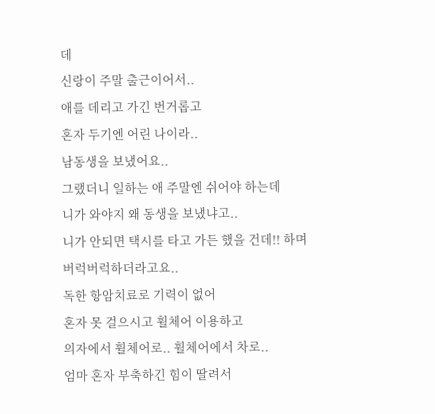데
신랑이 주말 출근이어서..
애를 데리고 가긴 번거롭고
혼자 두기엔 어린 나이라..
남동생을 보냈어요..
그랬더니 일하는 애 주말엔 쉬어야 하는데
니가 와야지 왜 동생을 보냈냐고..
니가 안되면 택시를 타고 가든 했을 건데!! 하며
버럭버럭하더라고요..
독한 항암치료로 기력이 없어
혼자 못 걸으시고 휠체어 이용하고
의자에서 휠체어로.. 휠체어에서 차로..
엄마 혼자 부축하긴 힘이 딸려서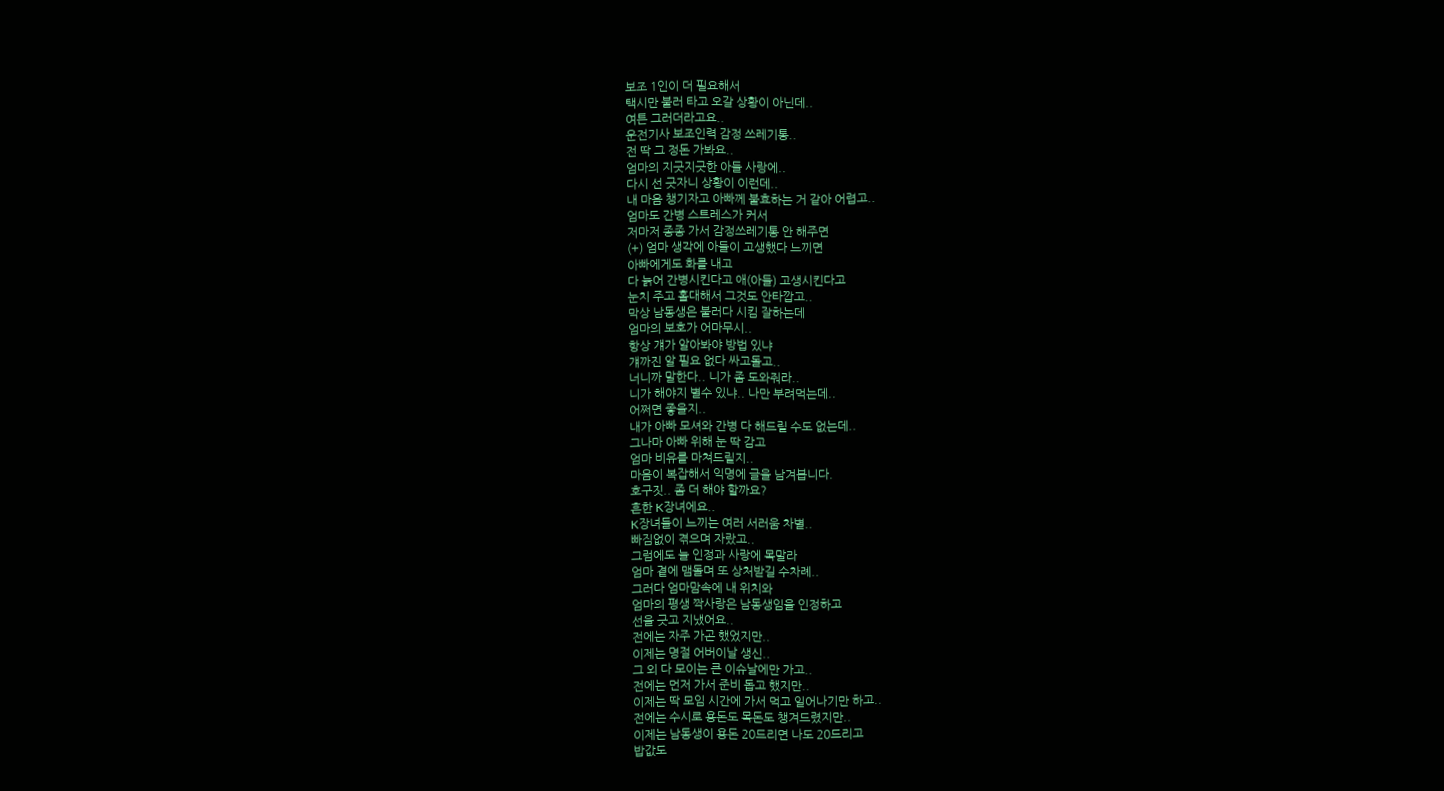보조 1인이 더 필요해서
택시만 불러 타고 오갈 상황이 아닌데..
여튼 그러더라고요..
운전기사 보조인력 감정 쓰레기통..
전 딱 그 정돈 가봐요..
엄마의 지긋지긋한 아들 사랑에..
다시 선 긋자니 상황이 이런데..
내 마음 챙기자고 아빠께 불효하는 거 같아 어렵고..
엄마도 간병 스트레스가 커서
저마저 종종 가서 감정쓰레기통 안 해주면
(+) 엄마 생각에 아들이 고생했다 느끼면
아빠에게도 화를 내고
다 늙어 간병시킨다고 애(아들) 고생시킨다고
눈치 주고 홀대해서 그것도 안타깝고..
막상 남동생은 불러다 시킴 잘하는데
엄마의 보호가 어마무시..
항상 걔가 알아봐야 방법 있냐
걔까진 알 필요 없다 싸고돌고..
너니까 말한다.. 니가 좀 도와줘라..
니가 해야지 별수 있냐.. 나만 부려먹는데..
어쩌면 좋을지..
내가 아빠 모셔와 간병 다 해드릴 수도 없는데..
그나마 아빠 위해 눈 딱 감고
엄마 비유를 마쳐드릴지..
마음이 복잡해서 익명에 글을 남겨봅니다.
호구짓.. 좀 더 해야 할까요?
흔한 K장녀에요..
K장녀들이 느끼는 여러 서러움 차별..
빠짐없이 겪으며 자랐고..
그럼에도 늘 인정과 사랑에 목말라
엄마 곁에 맴돌며 또 상처받길 수차례..
그러다 엄마맘속에 내 위치와
엄마의 평생 짝사랑은 남동생임을 인정하고
선을 긋고 지냈어요..
전에는 자주 가곤 했었지만..
이제는 명절 어버이날 생신..
그 외 다 모이는 큰 이슈날에만 가고..
전에는 먼저 가서 준비 돕고 했지만..
이제는 딱 모임 시간에 가서 먹고 일어나기만 하고..
전에는 수시로 용돈도 목돈도 챙겨드렸지만..
이제는 남동생이 용돈 20드리면 나도 20드리고
밥값도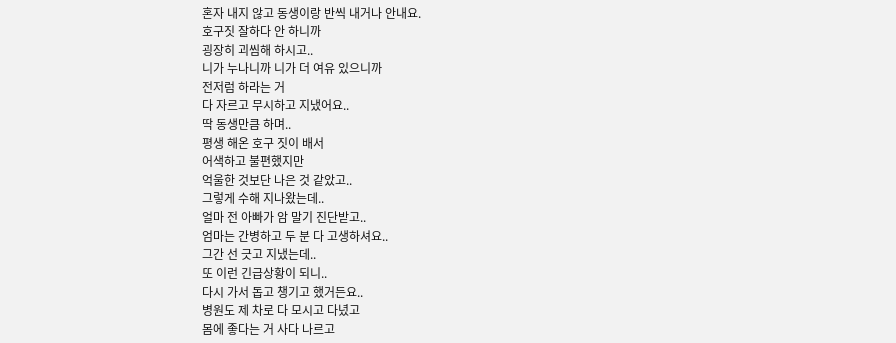혼자 내지 않고 동생이랑 반씩 내거나 안내요.
호구짓 잘하다 안 하니까
굉장히 괴씸해 하시고..
니가 누나니까 니가 더 여유 있으니까
전저럼 하라는 거
다 자르고 무시하고 지냈어요..
딱 동생만큼 하며..
평생 해온 호구 짓이 배서
어색하고 불편했지만
억울한 것보단 나은 것 같았고..
그렇게 수해 지나왔는데..
얼마 전 아빠가 암 말기 진단받고..
엄마는 간병하고 두 분 다 고생하셔요..
그간 선 긋고 지냈는데..
또 이런 긴급상황이 되니..
다시 가서 돕고 챙기고 했거든요..
병원도 제 차로 다 모시고 다녔고
몸에 좋다는 거 사다 나르고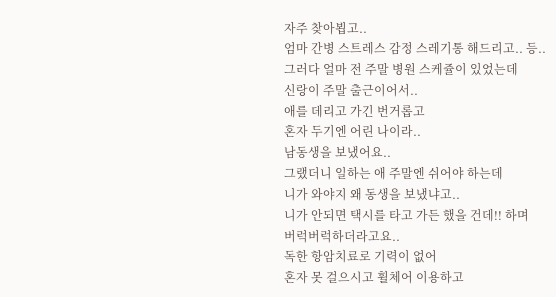자주 찾아뵙고..
엄마 간병 스트레스 감정 스레기통 해드리고.. 등..
그러다 얼마 전 주말 병원 스케쥴이 있었는데
신랑이 주말 출근이어서..
애를 데리고 가긴 번거롭고
혼자 두기엔 어린 나이라..
남동생을 보냈어요..
그랬더니 일하는 애 주말엔 쉬어야 하는데
니가 와야지 왜 동생을 보냈냐고..
니가 안되면 택시를 타고 가든 했을 건데!! 하며
버럭버럭하더라고요..
독한 항암치료로 기력이 없어
혼자 못 걸으시고 휠체어 이용하고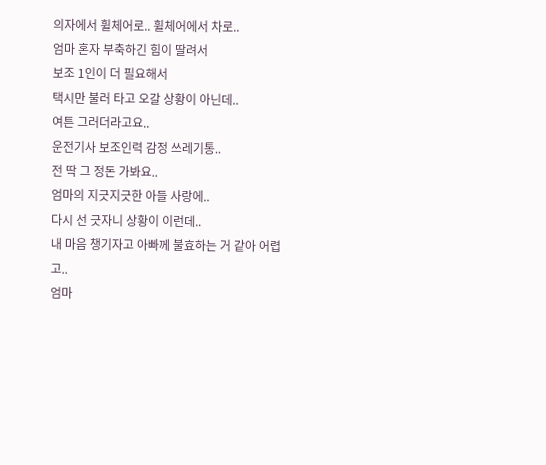의자에서 휠체어로.. 휠체어에서 차로..
엄마 혼자 부축하긴 힘이 딸려서
보조 1인이 더 필요해서
택시만 불러 타고 오갈 상황이 아닌데..
여튼 그러더라고요..
운전기사 보조인력 감정 쓰레기통..
전 딱 그 정돈 가봐요..
엄마의 지긋지긋한 아들 사랑에..
다시 선 긋자니 상황이 이런데..
내 마음 챙기자고 아빠께 불효하는 거 같아 어렵고..
엄마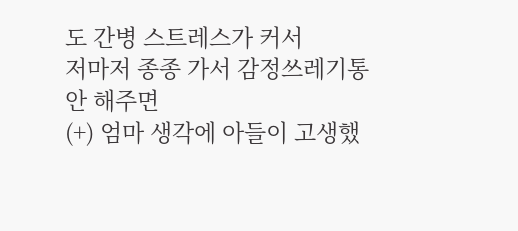도 간병 스트레스가 커서
저마저 종종 가서 감정쓰레기통 안 해주면
(+) 엄마 생각에 아들이 고생했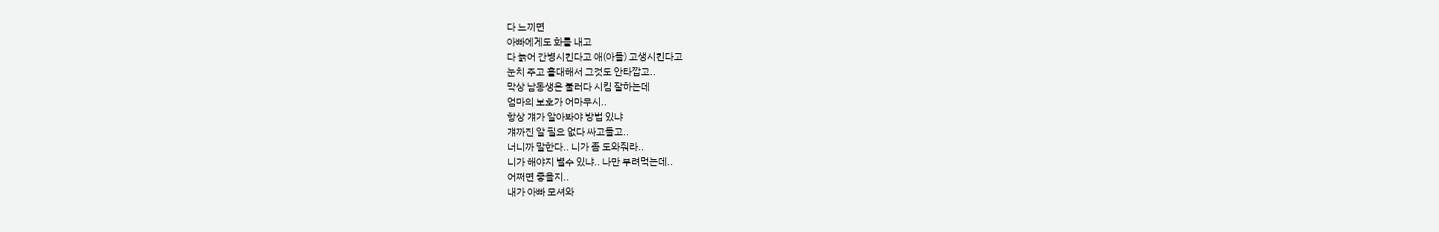다 느끼면
아빠에게도 화를 내고
다 늙어 간병시킨다고 애(아들) 고생시킨다고
눈치 주고 홀대해서 그것도 안타깝고..
막상 남동생은 불러다 시킴 잘하는데
엄마의 보호가 어마무시..
항상 걔가 알아봐야 방법 있냐
걔까진 알 필요 없다 싸고돌고..
너니까 말한다.. 니가 좀 도와줘라..
니가 해야지 별수 있냐.. 나만 부려먹는데..
어쩌면 좋을지..
내가 아빠 모셔와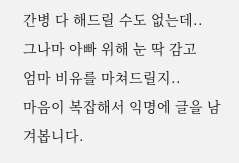간병 다 해드릴 수도 없는데..
그나마 아빠 위해 눈 딱 감고
엄마 비유를 마쳐드릴지..
마음이 복잡해서 익명에 글을 남겨봅니다.